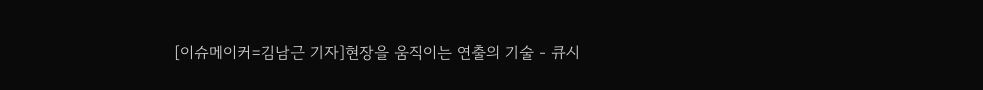[이슈메이커=김남근 기자]현장을 움직이는 연출의 기술 - 큐시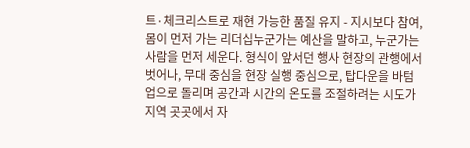트·체크리스트로 재현 가능한 품질 유지 - 지시보다 참여, 몸이 먼저 가는 리더십누군가는 예산을 말하고, 누군가는 사람을 먼저 세운다. 형식이 앞서던 행사 현장의 관행에서 벗어나, 무대 중심을 현장 실행 중심으로, 탑다운을 바텀업으로 돌리며 공간과 시간의 온도를 조절하려는 시도가 지역 곳곳에서 자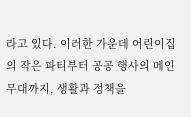라고 있다. 이러한 가운데 어린이집의 작은 파티부터 공공 행사의 메인 무대까지, 생활과 정책을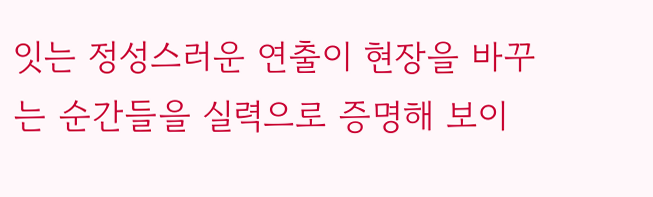잇는 정성스러운 연출이 현장을 바꾸는 순간들을 실력으로 증명해 보이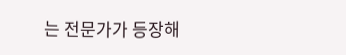는 전문가가 등장해